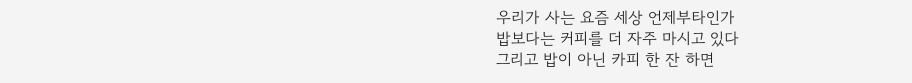우리가 사는 요즘 세상 언제부타인가
밥보다는 커피를 더 자주 마시고 있다
그리고 밥이 아닌 카피 한 잔 하면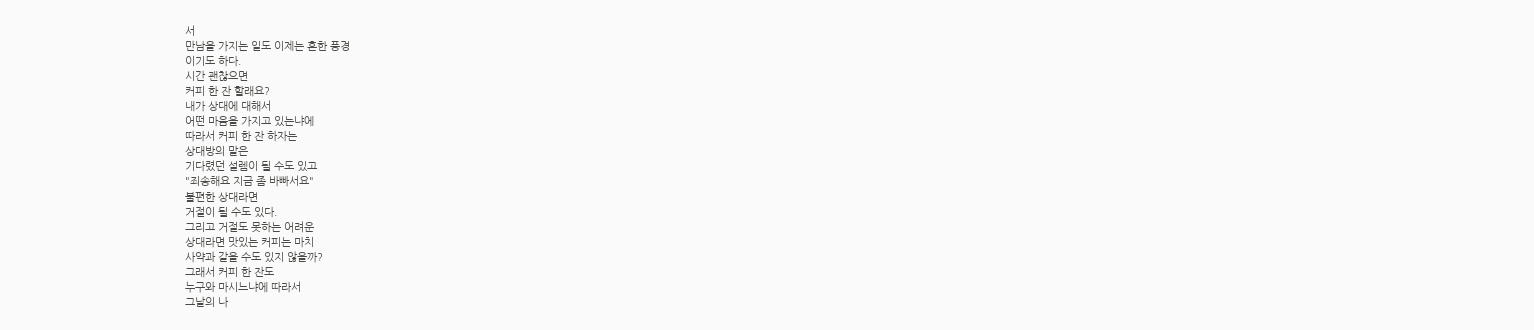서
만남을 가지는 일도 이제는 흔한 풍경
이기도 하다.
시간 괜찮으면
커피 한 잔 할래요?
내가 상대에 대해서
어떤 마음을 가지고 있는냐에
따라서 커피 한 잔 하자는
상대방의 말은
기다렸던 설렘이 될 수도 있고
"죄송해요 지금 좀 바빠서요"
불편한 상대라면
거절이 될 수도 있다.
그리고 거절도 못하는 어려운
상대라면 맛있는 커피는 마치
사약과 같을 수도 있지 않을까?
그래서 커피 한 잔도
누구와 마시느냐에 따라서
그날의 나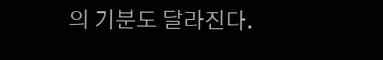의 기분도 달라진다.